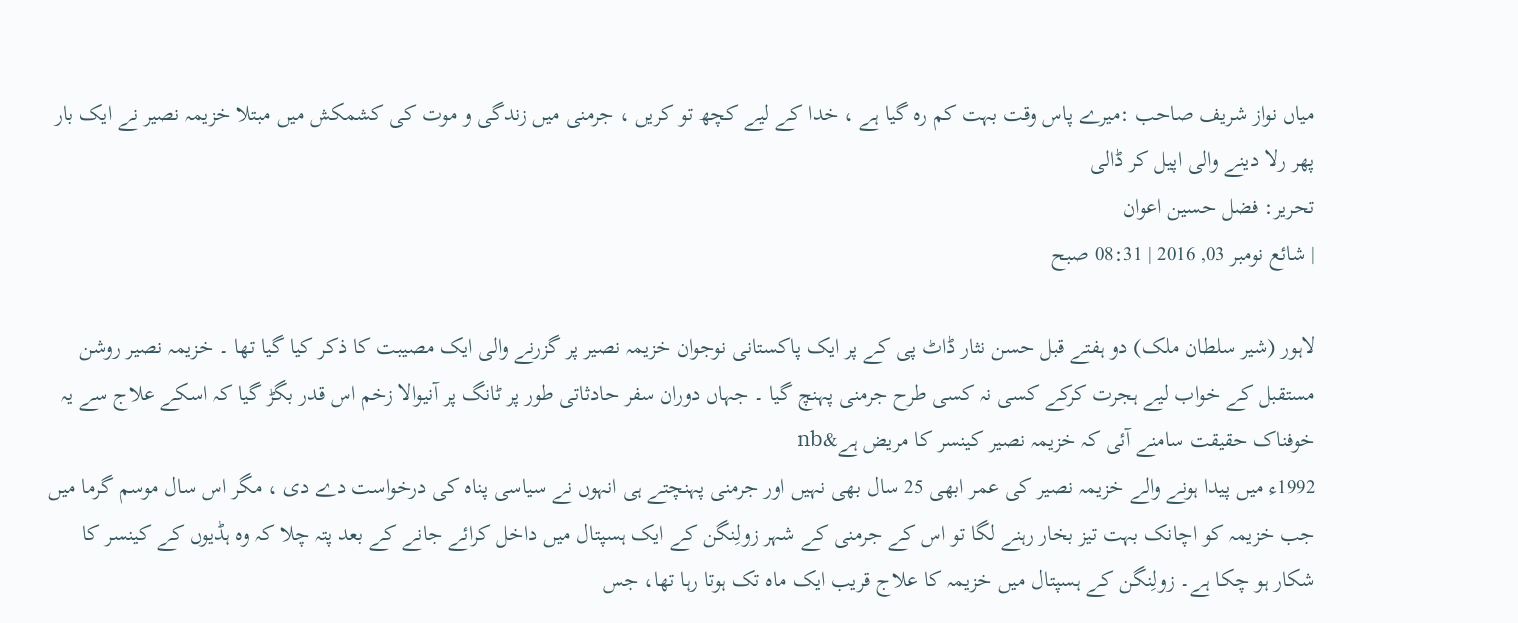میاں نواز شریف صاحب :میرے پاس وقت بہت کم رہ گیا ہے ، خدا کے لیے کچھ تو کریں ، جرمنی میں زندگی و موت کی کشمکش میں مبتلا خزیمہ نصیر نے ایک بار پھر رلا دینے والی اپیل کر ڈالی
تحریر: فضل حسین اعوان
| شائع نومبر 03, 2016 | 08:31 صبح

لاہور (شیر سلطان ملک) دو ہفتے قبل حسن نثار ڈاٹ پی کے پر ایک پاکستانی نوجوان خزیمہ نصیر پر گزرنے والی ایک مصیبت کا ذکر کیا گیا تھا ۔ خزیمہ نصیر روشن مستقبل کے خواب لیے ہجرت کرکے کسی نہ کسی طرح جرمنی پہنچ گیا ۔ جہاں دوران سفر حادثاتی طور پر ٹانگ پر آنیوالا زخم اس قدر بگڑ گیا کہ اسکے علاج سے یہ خوفناک حقیقت سامنے آئی کہ خزیمہ نصیر کینسر کا مریض ہے&nb
1992ء میں پیدا ہونے والے خزیمہ نصیر کی عمر ابھی 25 سال بھی نہیں اور جرمنی پہنچتے ہی انہوں نے سیاسی پناہ کی درخواست دے دی ، مگر اس سال موسم گرما میں جب خزیمہ کو اچانک بہت تیز بخار رہنے لگا تو اس کے جرمنی کے شہر زولِنگن کے ایک ہسپتال میں داخل کرائے جانے کے بعد پتہ چلا کہ وہ ہڈیوں کے کینسر کا شکار ہو چکا ہے۔ زولِنگن کے ہسپتال میں خزیمہ کا علاج قریب ایک ماہ تک ہوتا رہا تھا، جس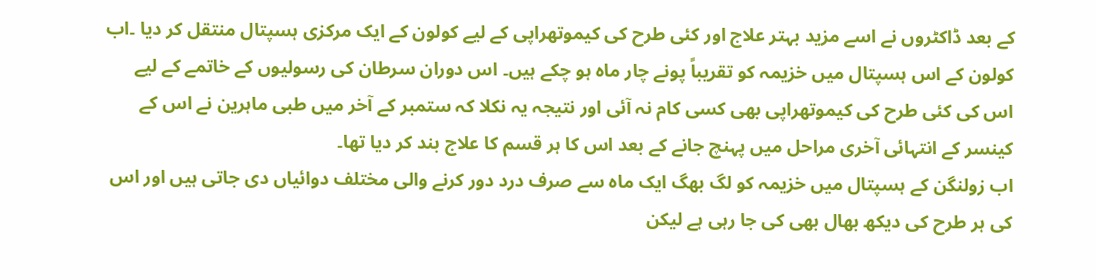کے بعد ڈاکٹروں نے اسے مزید بہتر علاج اور کئی طرح کی کیموتھراپی کے لیے کولون کے ایک مرکزی ہسپتال منتقل کر دیا ۔اب کولون کے اس ہسپتال میں خزیمہ کو تقریباً پونے چار ماہ ہو چکے ہیں۔ اس دوران سرطان کی رسولیوں کے خاتمے کے لیے اس کی کئی طرح کی کیموتھراپی بھی کسی کام نہ آئی اور نتیجہ یہ نکلا کہ ستمبر کے آخر میں طبی ماہرین نے اس کے کینسر کے انتہائی آخری مراحل میں پہنچ جانے کے بعد اس کا ہر قسم کا علاج بند کر دیا تھا۔
اب زولنگن کے ہسپتال میں خزیمہ کو لگ بھگ ایک ماہ سے صرف درد دور کرنے والی مختلف دوائیاں دی جاتی ہیں اور اس کی ہر طرح کی دیکھ بھال بھی کی جا رہی ہے لیکن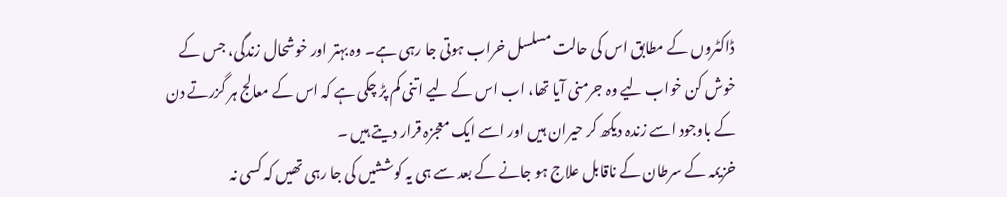ڈاکٹروں کے مطابق اس کی حالت مسلسل خراب ہوتی جا رہی ہے۔ وہ بہتر اور خوشحال زندگی، جس کے خوش کن خواب لیے وہ جرمنی آیا تھا، اب اس کے لیے اتنی کم پڑ چکی ہے کہ اس کے معالج ہر گزرتے دن کے باوجود اسے زندہ دیکھ کر حیران ہیں اور اسے ایک معجزہ قرار دیتے ہیں ۔
خزیمہ کے سرطان کے ناقابل علاج ہو جانے کے بعد سے ہی یہ کوششیں کی جا رہی تھیں کہ کسی نہ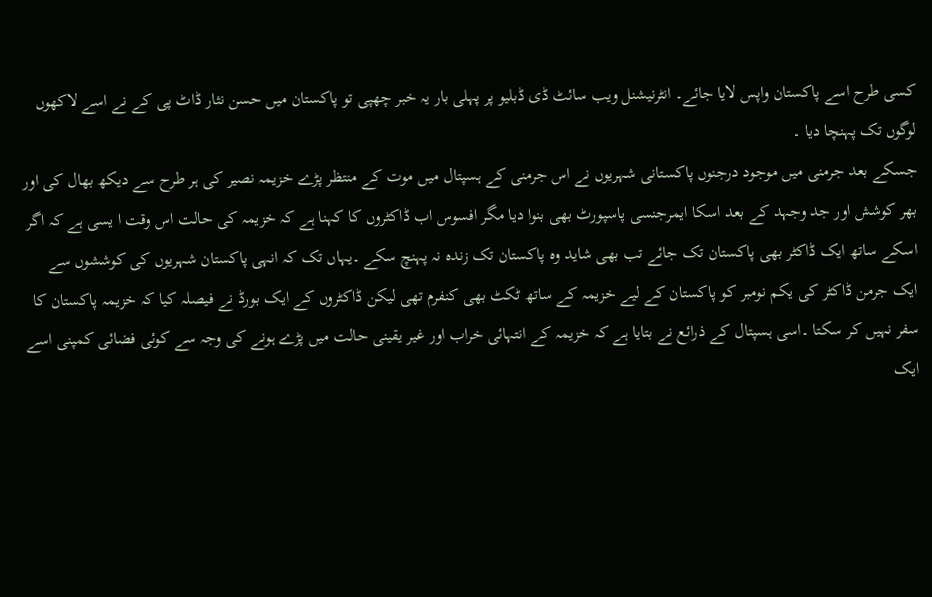کسی طرح اسے پاکستان واپس لایا جائے۔ انٹرنیشنل ویب سائٹ ڈی ڈبلیو پر پہلی بار یہ خبر چھپی تو پاکستان میں حسن نثار ڈاٹ پی کے نے اسے لاکھوں لوگوں تک پہنچا دیا ۔
جسکے بعد جرمنی میں موجود درجنوں پاکستانی شہریوں نے اس جرمنی کے ہسپتال میں موت کے منتظر پڑے خزیمہ نصیر کی ہر طرح سے دیکھ بھال کی اور بھر کوشش اور جد وجہد کے بعد اسکا ایمرجنسی پاسپورٹ بھی بنوا دیا مگر افسوس اب ڈاکٹروں کا کہنا ہے کہ خزیمہ کی حالت اس وقت ا یسی ہے کہ اگر اسکے ساتھ ایک ڈاکٹر بھی پاکستان تک جائے تب بھی شاید وہ پاکستان تک زندہ نہ پہنچ سکے ۔یہاں تک کہ انہی پاکستان شہریوں کی کوششوں سے ایک جرمن ڈاکٹر کی یکم نومبر کو پاکستان کے لیے خزیمہ کے ساتھ ٹکٹ بھی کنفرم تھی لیکن ڈاکٹروں کے ایک بورڈ نے فیصلہ کیا کہ خزیمہ پاکستان کا سفر نہیں کر سکتا ۔اسی ہسپتال کے ذرائع نے بتایا ہے کہ خزیمہ کے انتہائی خراب اور غیر یقینی حالت میں پڑے ہونے کی وجہ سے کوئی فضائی کمپنی اسے ایک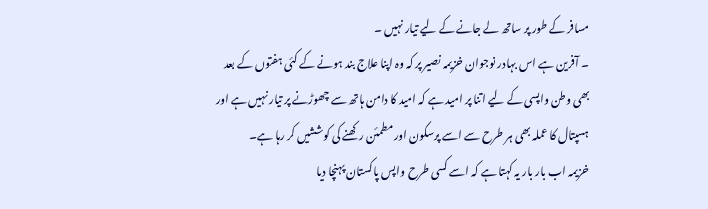مسافر کے طور پر ساتھ لے جانے کے لیے تیار نہیں ۔
۔ آفرین ہے اس بہادر نوجوان خزیمہ نصیر پر کہ وہ اپنا علاج بند ہونے کے کئی ہفتوں کے بعد بھی وطن واپسی کے لیے اتنا پر امید ہے کہ امید کا دامن ہاتھ سے چھوڑنے پر تیار نہیں ہے اور ہسپتال کا عملہ بھی ہر طرح سے اسے پرسکون اور مطمئن رکھنے کی کوششیں کر رہا ہے۔
خزیمہ اب بار بار یہ کہتا ہے کہ اسے کسی طرح واپس پاکستان پہنچا دیا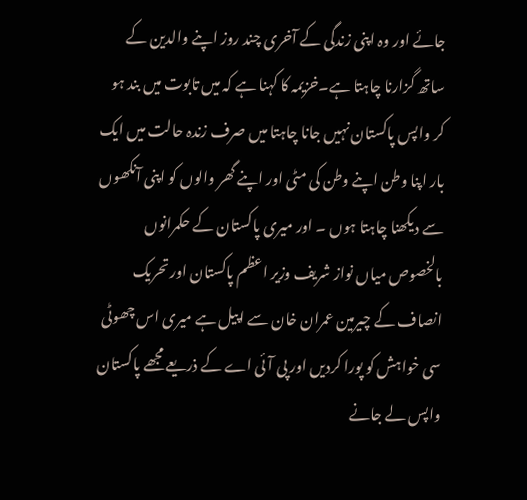جائے اور وہ اپنی زندگی کے آخری چند روز اپنے والدین کے ساتھ گزارنا چاہتا ہے۔خزیمہ کا کہنا ہے کہ میں تابوت میں بند ہو کر واپس پاکستان نہیں جانا چاہتا میں صرف زندہ حالت میں ایک بار اپنا وطن اپنے وطن کی مٹی اور اپنے گھر والوں کو اپنی آنکھوں سے دیکھنا چاہتا ہوں ۔ اور میری پاکستان کے حکمرانوں بالخصوص میاں نواز شریف وزیر اعظم پاکستان اور تحریک انصاف کے چیرمین عمران خان سے اپیل ہے میری اس چھوٹی سی خواہش کو پورا کردیں اور پی آئی اے کے ذریعے مجھے پاکستان واپس لے جانے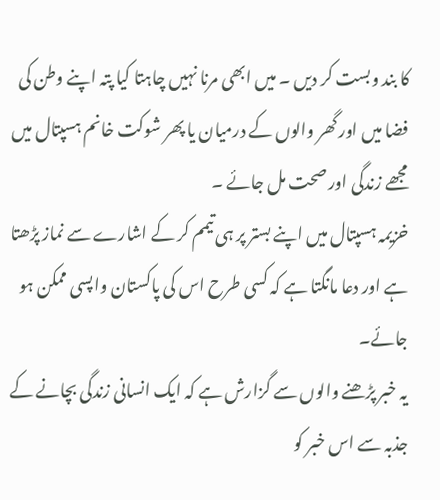کا بند وبست کر دیں ۔ میں ابھی مرنا نہیں چاہتا کیا پتہ اپنے وطن کی فضا میں اور گھر والوں کے درمیان یا پھر شوکت خانم ہسپتال میں مجھے زندگی اور صحت مل جائے ۔
خزیمہ ہسپتال میں اپنے بستر پر ہی تیمم کر کے اشارے سے نماز پڑھتا ہے اور دعا مانگتا ہے کہ کسی طرح اس کی پاکستان واپسی ممکن ہو جائے۔
یہ خبر پڑھنے والوں سے گزارش ہے کہ ایک انسانی زندگی بچانے کے جذبہ سے اس خبر کو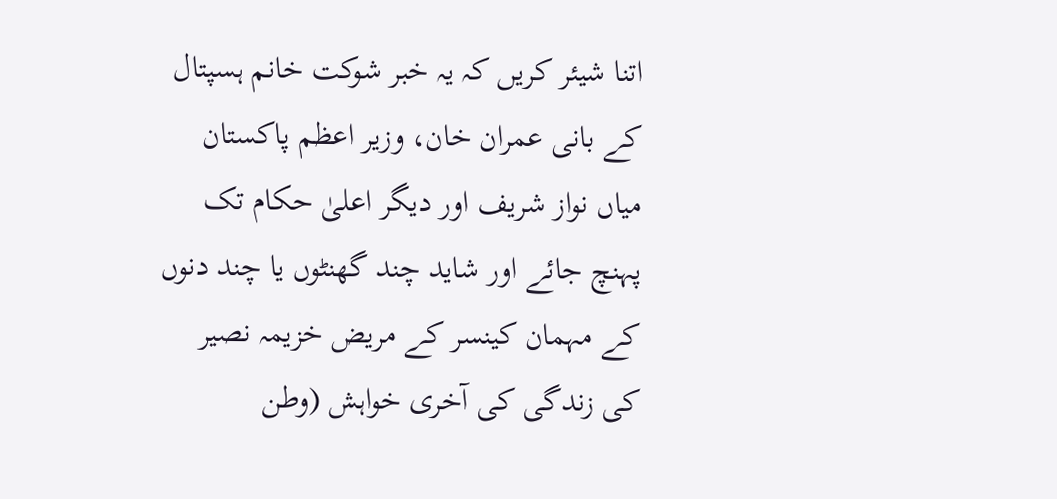اتنا شیئر کریں کہ یہ خبر شوکت خانم ہسپتال کے بانی عمران خان، وزیر اعظم پاکستان میاں نواز شریف اور دیگر اعلیٰ حکام تک پہنچ جائے اور شاید چند گھنٹوں یا چند دنوں کے مہمان کینسر کے مریض خزیمہ نصیر کی زندگی کی آخری خواہش (وطن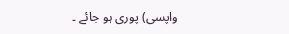واپسی) پوری ہو جائے ۔